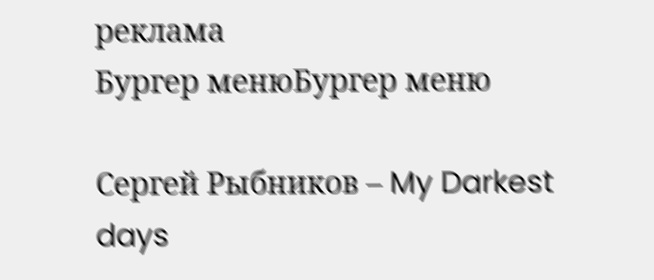реклама
Бургер менюБургер меню

Сергей Рыбников – My Darkest days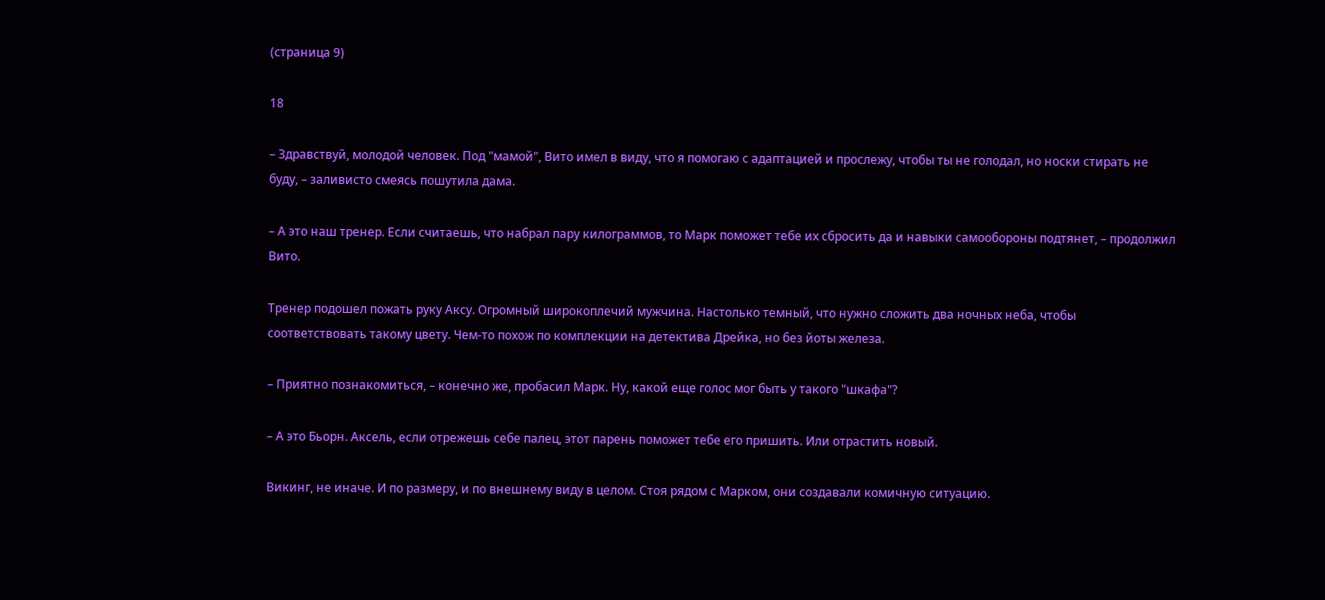(страница 9)

18

– Здравствуй, молодой человек. Под "мамой", Вито имел в виду, что я помогаю с адаптацией и прослежу, чтобы ты не голодал, но носки стирать не буду, – заливисто смеясь пошутила дама.

– А это наш тренер. Если считаешь, что набрал пару килограммов, то Марк поможет тебе их сбросить да и навыки самообороны подтянет, – продолжил Вито.

Тренер подошел пожать руку Аксу. Огромный широкоплечий мужчина. Настолько темный, что нужно сложить два ночных неба, чтобы соответствовать такому цвету. Чем-то похож по комплекции на детектива Дрейка, но без йоты железа.

– Приятно познакомиться, – конечно же, пробасил Марк. Ну, какой еще голос мог быть у такого "шкафа"?

– А это Бьорн. Аксель, если отрежешь себе палец, этот парень поможет тебе его пришить. Или отрастить новый.

Викинг, не иначе. И по размеру, и по внешнему виду в целом. Стоя рядом с Марком, они создавали комичную ситуацию.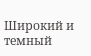Широкий и темный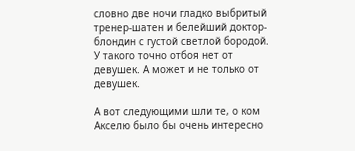словно две ночи гладко выбритый тренер-шатен и белейший доктор-блондин с густой светлой бородой. У такого точно отбоя нет от девушек. А может и не только от девушек.

А вот следующими шли те, о ком Акселю было бы очень интересно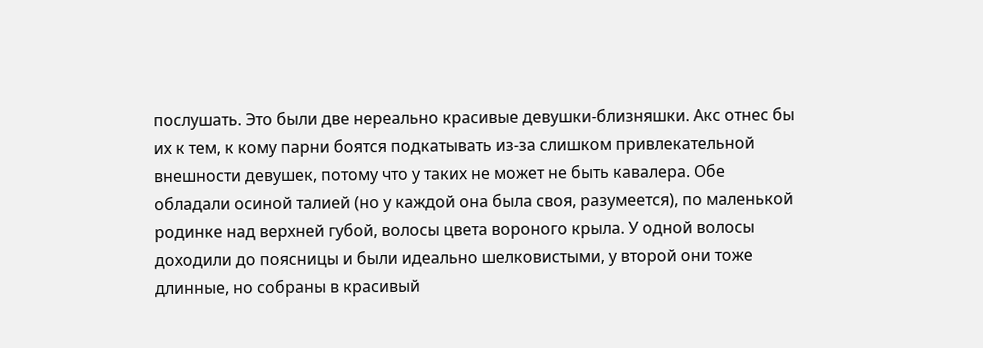послушать. Это были две нереально красивые девушки-близняшки. Акс отнес бы их к тем, к кому парни боятся подкатывать из-за слишком привлекательной внешности девушек, потому что у таких не может не быть кавалера. Обе обладали осиной талией (но у каждой она была своя, разумеется), по маленькой родинке над верхней губой, волосы цвета вороного крыла. У одной волосы доходили до поясницы и были идеально шелковистыми, у второй они тоже длинные, но собраны в красивый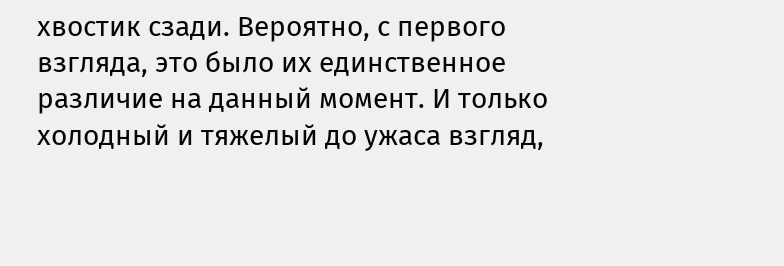хвостик сзади. Вероятно, с первого взгляда, это было их единственное различие на данный момент. И только холодный и тяжелый до ужаса взгляд,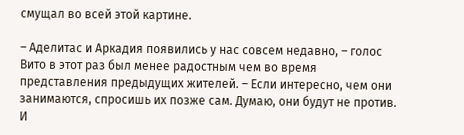смущал во всей этой картине.

– Аделитас и Аркадия появились у нас совсем недавно, – голос Вито в этот раз был менее радостным чем во время представления предыдущих жителей. – Если интересно, чем они занимаются, спросишь их позже сам. Думаю, они будут не против. И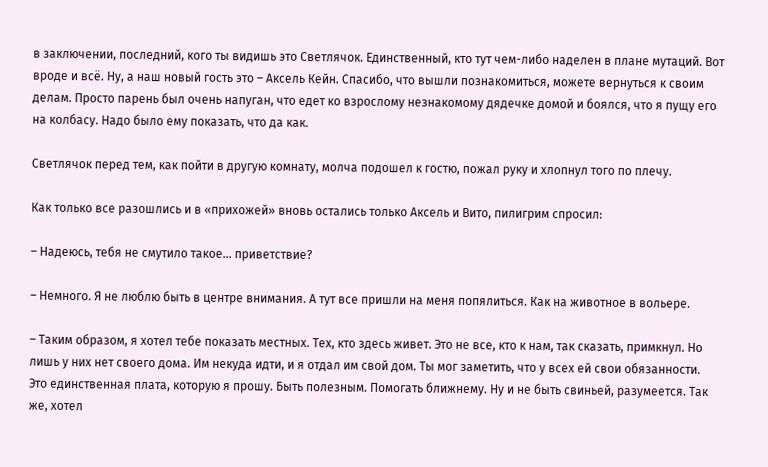в заключении, последний, кого ты видишь это Светлячок. Единственный, кто тут чем-либо наделен в плане мутаций. Вот вроде и всё. Ну, а наш новый гость это – Аксель Кейн. Спасибо, что вышли познакомиться, можете вернуться к своим делам. Просто парень был очень напуган, что едет ко взрослому незнакомому дядечке домой и боялся, что я пущу его на колбасу. Надо было ему показать, что да как.

Светлячок перед тем, как пойти в другую комнату, молча подошел к гостю, пожал руку и хлопнул того по плечу.

Как только все разошлись и в «прихожей» вновь остались только Аксель и Вито, пилигрим спросил:

– Надеюсь, тебя не смутило такое… приветствие?

– Немного. Я не люблю быть в центре внимания. А тут все пришли на меня попялиться. Как на животное в вольере.

– Таким образом, я хотел тебе показать местных. Тех, кто здесь живет. Это не все, кто к нам, так сказать, примкнул. Но лишь у них нет своего дома. Им некуда идти, и я отдал им свой дом. Ты мог заметить, что у всех ей свои обязанности. Это единственная плата, которую я прошу. Быть полезным. Помогать ближнему. Ну и не быть свиньей, разумеется. Так же, хотел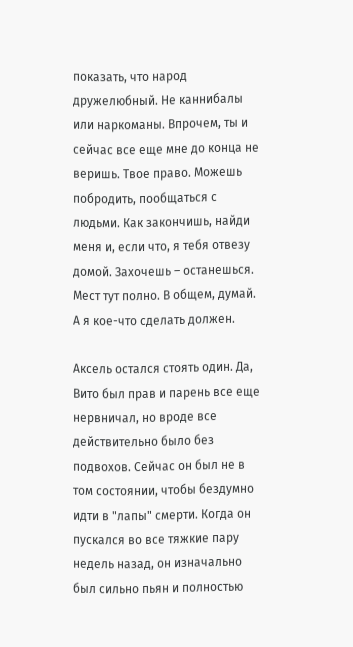показать, что народ дружелюбный. Не каннибалы или наркоманы. Впрочем, ты и сейчас все еще мне до конца не веришь. Твое право. Можешь побродить, пообщаться с людьми. Как закончишь, найди меня и, если что, я тебя отвезу домой. Захочешь – останешься. Мест тут полно. В общем, думай. А я кое-что сделать должен.

Аксель остался стоять один. Да, Вито был прав и парень все еще нервничал, но вроде все действительно было без подвохов. Сейчас он был не в том состоянии, чтобы бездумно идти в "лапы" смерти. Когда он пускался во все тяжкие пару недель назад, он изначально был сильно пьян и полностью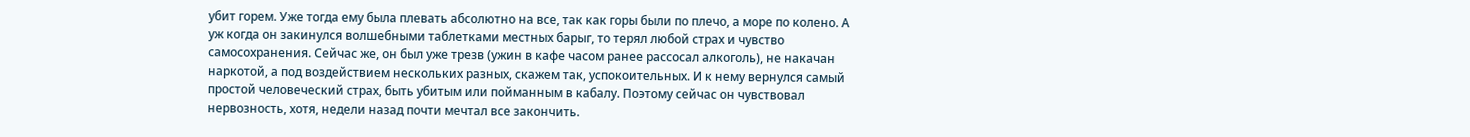убит горем. Уже тогда ему была плевать абсолютно на все, так как горы были по плечо, а море по колено. А уж когда он закинулся волшебными таблетками местных барыг, то терял любой страх и чувство самосохранения. Сейчас же, он был уже трезв (ужин в кафе часом ранее рассосал алкоголь), не накачан наркотой, а под воздействием нескольких разных, скажем так, успокоительных. И к нему вернулся самый простой человеческий страх, быть убитым или пойманным в кабалу. Поэтому сейчас он чувствовал нервозность, хотя, недели назад почти мечтал все закончить.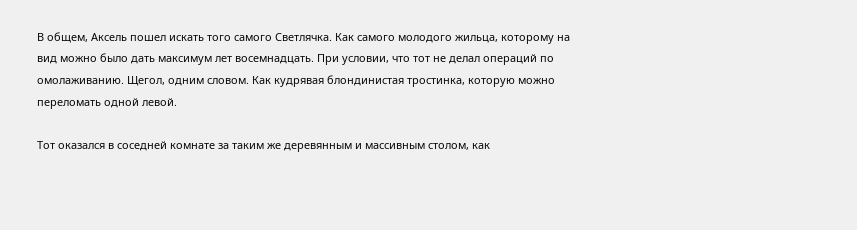В общем, Аксель пошел искать того самого Светлячка. Как самого молодого жильца, которому на вид можно было дать максимум лет восемнадцать. При условии, что тот не делал операций по омолаживанию. Щегол, одним словом. Как кудрявая блондинистая тростинка, которую можно переломать одной левой.

Тот оказался в соседней комнате за таким же деревянным и массивным столом, как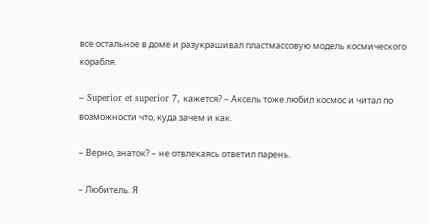все остальное в доме и разукрашивал пластмассовую модель космического корабля.

– Superior et superior 7, кажется? – Аксель тоже любил космос и читал по возможности что, куда зачем и как.

– Верно, знаток? – не отвлекаясь ответил парень.

– Любитель. Я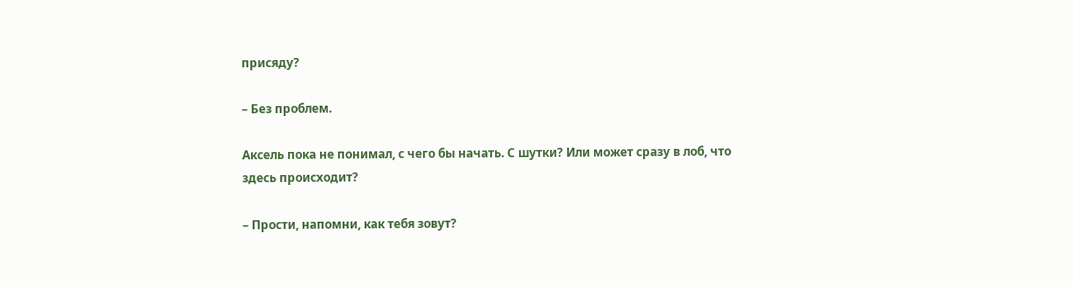присяду?

– Без проблем.

Аксель пока не понимал, с чего бы начать. С шутки? Или может сразу в лоб, что здесь происходит?

– Прости, напомни, как тебя зовут?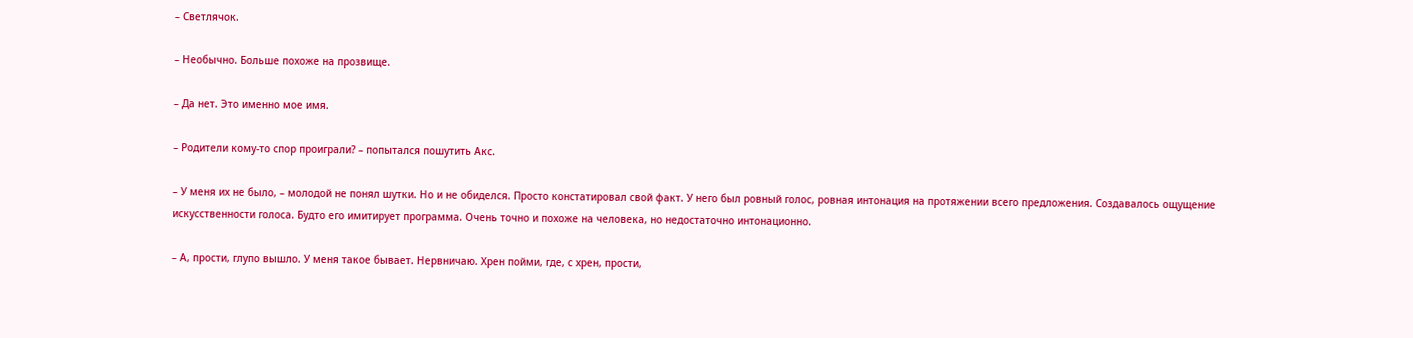– Светлячок.

– Необычно. Больше похоже на прозвище.

– Да нет. Это именно мое имя.

– Родители кому-то спор проиграли? – попытался пошутить Акс.

– У меня их не было, – молодой не понял шутки. Но и не обиделся. Просто констатировал свой факт. У него был ровный голос, ровная интонация на протяжении всего предложения. Создавалось ощущение искусственности голоса. Будто его имитирует программа. Очень точно и похоже на человека, но недостаточно интонационно.

– А, прости, глупо вышло. У меня такое бывает. Нервничаю. Хрен пойми, где, с хрен, прости,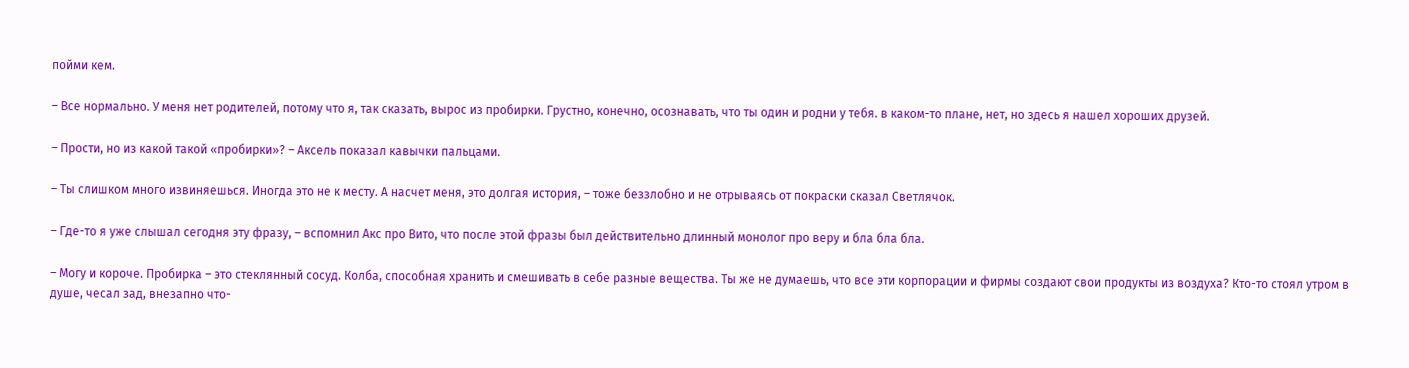пойми кем.

– Все нормально. У меня нет родителей, потому что я, так сказать, вырос из пробирки. Грустно, конечно, осознавать, что ты один и родни у тебя. в каком-то плане, нет, но здесь я нашел хороших друзей.

– Прости, но из какой такой «пробирки»? – Аксель показал кавычки пальцами.

– Ты слишком много извиняешься. Иногда это не к месту. А насчет меня, это долгая история, – тоже беззлобно и не отрываясь от покраски сказал Светлячок.

– Где-то я уже слышал сегодня эту фразу, – вспомнил Акс про Вито, что после этой фразы был действительно длинный монолог про веру и бла бла бла.

– Могу и короче. Пробирка – это стеклянный сосуд. Колба, способная хранить и смешивать в себе разные вещества. Ты же не думаешь, что все эти корпорации и фирмы создают свои продукты из воздуха? Кто-то стоял утром в душе, чесал зад, внезапно что-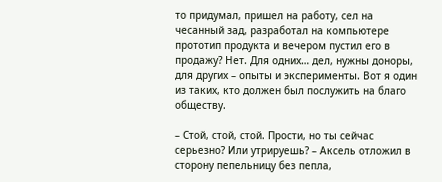то придумал, пришел на работу, сел на чесанный зад, разработал на компьютере прототип продукта и вечером пустил его в продажу? Нет. Для одних… дел, нужны доноры, для других – опыты и эксперименты. Вот я один из таких, кто должен был послужить на благо обществу.

– Стой, стой, стой. Прости, но ты сейчас серьезно? Или утрируешь? – Аксель отложил в сторону пепельницу без пепла,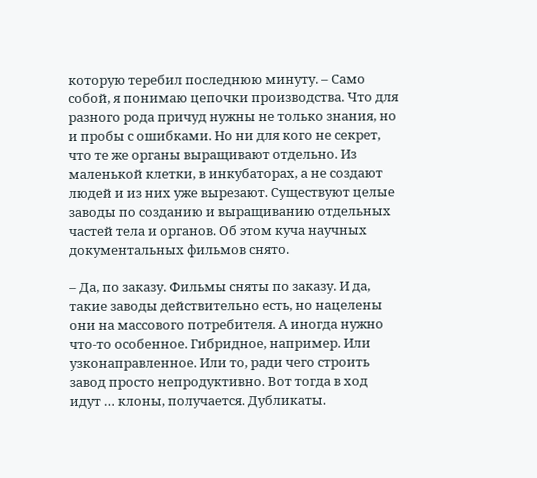которую теребил последнюю минуту. – Само собой, я понимаю цепочки производства. Что для разного рода причуд нужны не только знания, но и пробы с ошибками. Но ни для кого не секрет, что те же органы выращивают отдельно. Из маленькой клетки, в инкубаторах, а не создают людей и из них уже вырезают. Существуют целые заводы по созданию и выращиванию отдельных частей тела и органов. Об этом куча научных документальных фильмов снято.

– Да, по заказу. Фильмы сняты по заказу. И да, такие заводы действительно есть, но нацелены они на массового потребителя. А иногда нужно что-то особенное. Гибридное, например. Или узконаправленное. Или то, ради чего строить завод просто непродуктивно. Вот тогда в ход идут … клоны, получается. Дубликаты.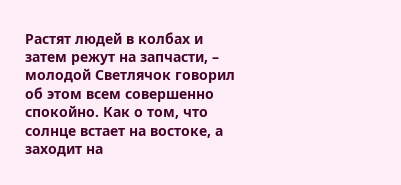Растят людей в колбах и затем режут на запчасти, – молодой Светлячок говорил об этом всем совершенно спокойно. Как о том, что солнце встает на востоке, а заходит на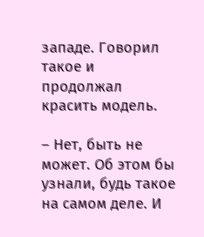западе. Говорил такое и продолжал красить модель.

– Нет, быть не может. Об этом бы узнали, будь такое на самом деле. И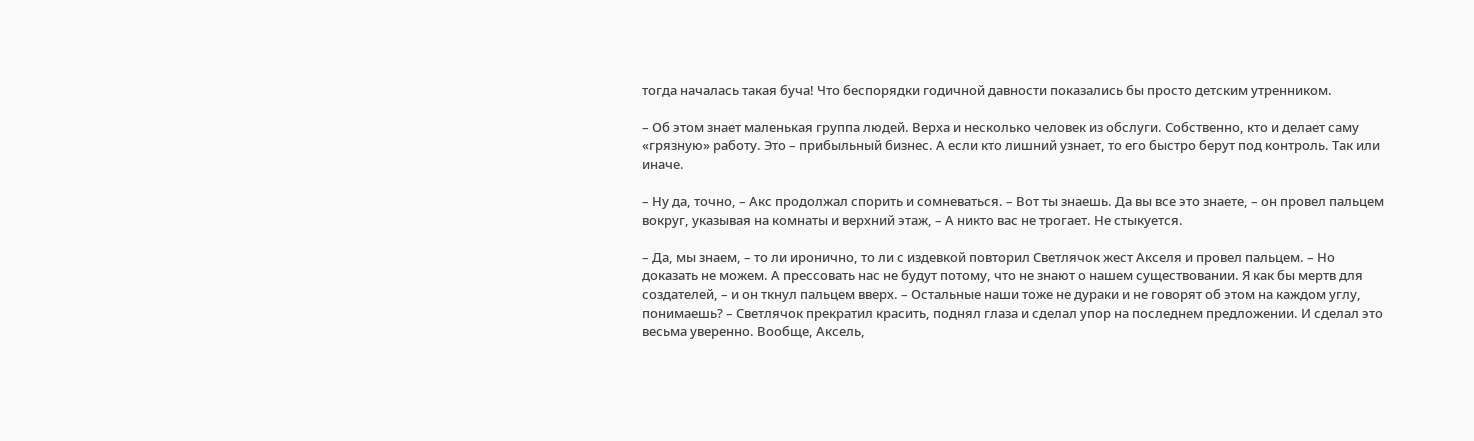тогда началась такая буча! Что беспорядки годичной давности показались бы просто детским утренником.

– Об этом знает маленькая группа людей. Верха и несколько человек из обслуги. Собственно, кто и делает саму «грязную» работу. Это – прибыльный бизнес. А если кто лишний узнает, то его быстро берут под контроль. Так или иначе.

– Ну да, точно, – Акс продолжал спорить и сомневаться. – Вот ты знаешь. Да вы все это знаете, – он провел пальцем вокруг, указывая на комнаты и верхний этаж, – А никто вас не трогает. Не стыкуется.

– Да, мы знаем, – то ли иронично, то ли с издевкой повторил Светлячок жест Акселя и провел пальцем. – Но доказать не можем. А прессовать нас не будут потому, что не знают о нашем существовании. Я как бы мертв для создателей, – и он ткнул пальцем вверх. – Остальные наши тоже не дураки и не говорят об этом на каждом углу, понимаешь? – Светлячок прекратил красить, поднял глаза и сделал упор на последнем предложении. И сделал это весьма уверенно. Вообще, Аксель,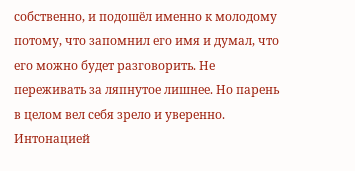собственно, и подошёл именно к молодому потому, что запомнил его имя и думал, что его можно будет разговорить. Не переживать за ляпнутое лишнее. Но парень в целом вел себя зрело и уверенно. Интонацией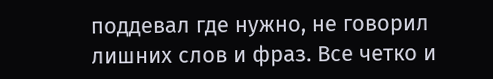поддевал где нужно, не говорил лишних слов и фраз. Все четко и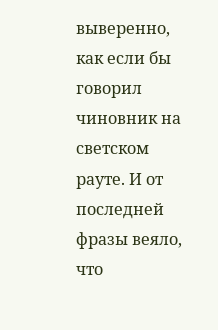выверенно, как если бы говорил чиновник на светском рауте. И от последней фразы веяло, что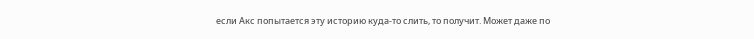если Акс попытается эту историю куда-то слить, то получит. Может даже по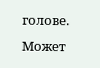голове. Может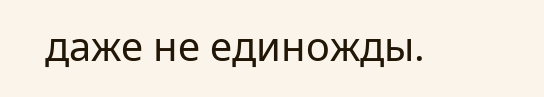даже не единожды.